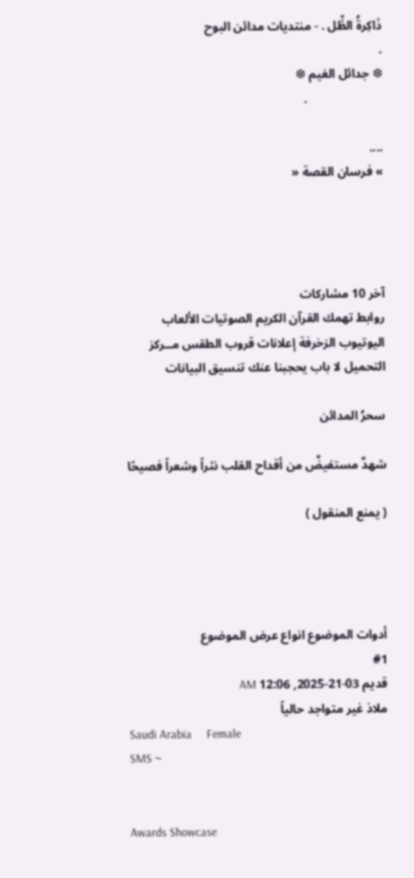ذَاكِرةُ الظِّل . - منتديات مدائن البوح
.
❆ جدائل الغيم ❆
                        .

....
» فرسان القصة «




آخر 10 مشاركات
روابط تهمك القرآن الكريم الصوتيات الألعاب اليوتيوب الزخرفة إعلانات قروب الطقس مــركز التحميل لا باب يحجبنا عنك تنسيق البيانات

سحرُ المدائن

شهدٌ مستفيضٌ من أقداح القلب نثراً وشعراً فصيحًا

( يمنع المنقول )




أدوات الموضوع انواع عرض الموضوع
#1
قديم 03-21-2025, 12:06 AM
ملاذ غير متواجد حالياً
Saudi Arabia     Female
SMS ~


Awards Showcase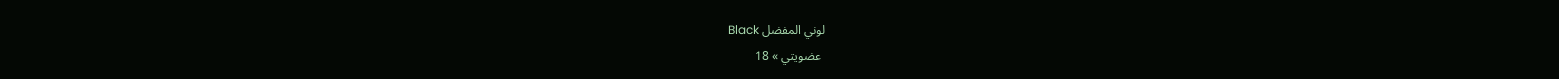لوني المفضل Black
 عضويتي » 18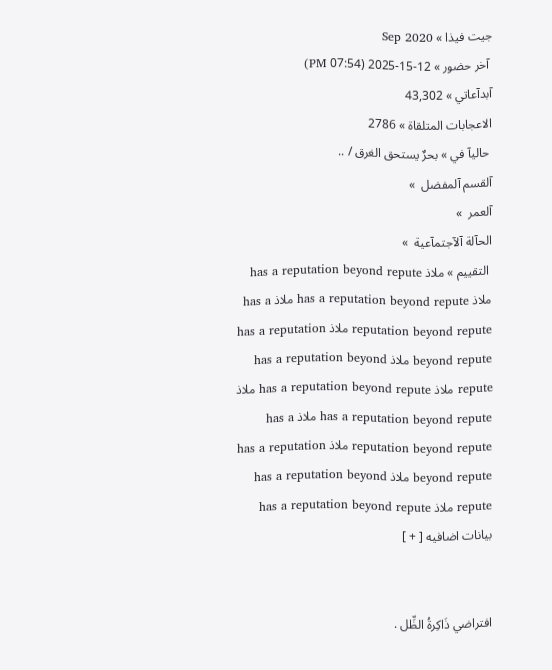جيت فيذا » Sep 2020
 آخر حضور » 12-15-2025 (07:54 PM)
آبدآعاتي » 43,302
الاعجابات المتلقاة » 2786
 حاليآ في » بحرٌ يستحق الغرق / ..
آلقسم آلمفضل  »
آلعمر  »
الحآلة آلآجتمآعية  »
 التقييم » ملاذ has a reputation beyond repute ملاذ has a reputation beyond repute ملاذ has a reputation beyond repute ملاذ has a reputation beyond repute ملاذ has a reputation beyond repute ملاذ has a reputation beyond repute ملاذ has a reputation beyond repute ملاذ has a reputation beyond repute ملاذ has a reputation beyond repute ملاذ has a reputation beyond repute ملاذ has a reputation beyond repute
بيانات اضافيه [ + ]


افتراضي ذَاكِرةُ الظِّل .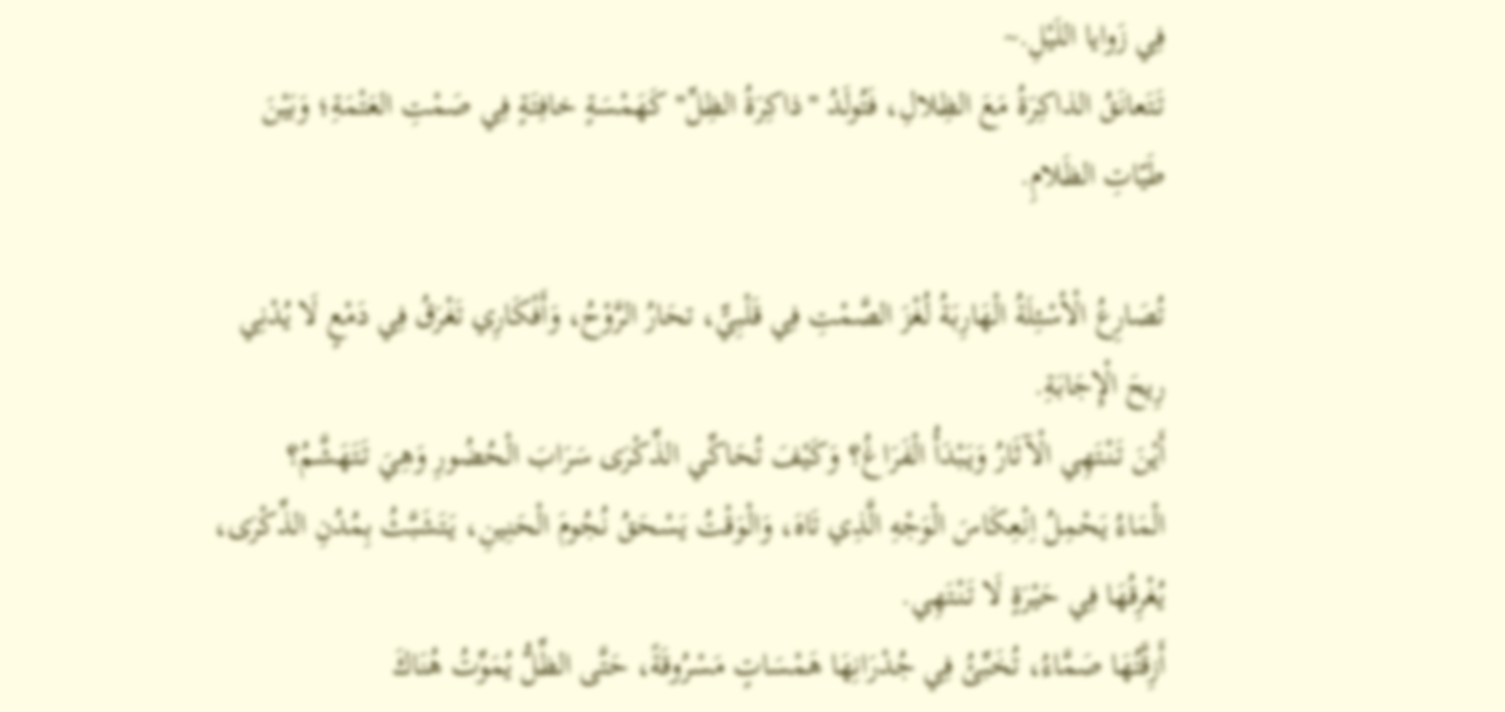فِي زَوايا اللَيْلِ.~
تَتَعانَقُ الذاكِرَةُ مَعَ الظِلالِ، فَتُولَدُ "ذاكِرَةُ الظِلِّ" كَهَمْسَةٍ خافِتَةٍ فِي صَمْتِ العَتْمَةِ؛ وَبَيْنَ طَيّاتِ الظَلامِ.

تُصَارِعُ الْأسْئِلَةُ الْهَارِبَةُ لُغْزَ الصَّمْتِ فِي قَلْبِيٍّ، تحَارُ الرَّوْحُ، وَأَفْكَارِي تَغْرَقُ فِي دَمْعٍ لَا يُدْنِي رِيحَ الْإِجَابَةِ.
أَيْنَ تَنْتَهِي الْآثَارُ وَيَبْدَأُ الْفَرَاغُ؟ وَكَيْفَ تُحَاكِّي الذِّكْرَى سَرَابَ الْحُضُورِ وَهِيَ تَتَهَشَّمُ؟
الْمَاءُ يَحْمِلُ اِنْعِكَاسَ الْوَجْهِ الَّذِي تَاهَ، وَالْوَقْتُ يَسْحَقُ نُجُومَ الْحَنِينِ، يَتَشَبَّثُ بِمُدُنِ الذِّكْرَى، يُغْرِقُهَا فِي حَيْرَةٍ لَا تَنْتَهِي.
أَزِقَّتُهَا صَمَّاءُ، تُخَبِّئُ فِي جُدْرَانِهَا هَمْسَاتٍ مَسْرُوقَةً، حَتَّى الظِّلُّ يُمَوِّتُ هُنَاكَ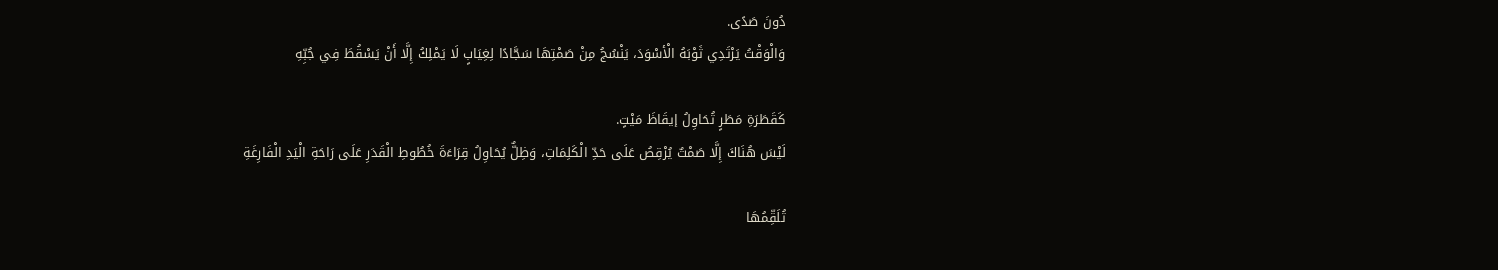دُونَ صَدًى.
وَالْوَقْتُ يَرْتَدِي ثَوْبَهُ الْأسْوَدَ، يَنْسُجُ مِنْ صَمْتِهَا سَجَّادًا لِغِيَابٍ لَا يَمْلِكُ إِلَّا أَنْ يَسْقُطَ فِي جُبِّهِ

كَقَطَرَةِ مَطَرٍ تُحَاوِلُ إيقَاظَ مَيْتٍ.
لَيْسَ هُنَاكَ إِلَّا صَمْتٌ يُرْقِصُ عَلَى حَدِّ الْكَلِمَاتِ، وَظِلٌّ يُحَاوِلُ قِرَاءَةَ خُطُوطِ الْقَدَرِ عَلَى رَاحَةِ الْيَدِ الْفَارِغَةِ

تُلَقِّمُهَا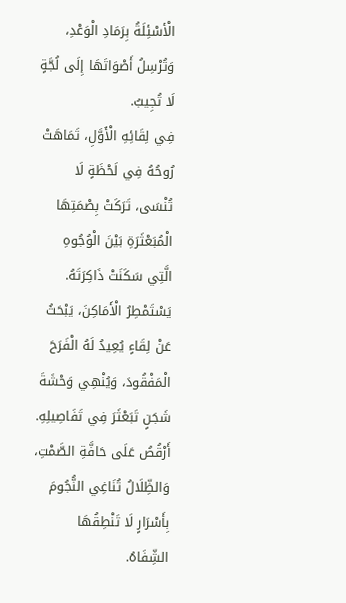الْأسْئِلَةُ بِرَمَادِ الْوَعْدِ، وَتُرْسِلُ أَصْوَاتَهَا إِلَى لُجَّةٍ لَا تُجِيبُ.
فِي لِقَائِهِ الْأَوَّلِ، تَمَاهَتْ رُوحُهُ فِي لَحْظَةٍ لَا تُنْسَى، تَرَكَتْ بِصْمَتِهَا الْمُبَعْثَرَةِ بَيْنَ الْوُجُوهِ الَّتِي سَكَنَتْ ذَاكِرَتَهُ.
يَسْتَمْطِرُ الْأَمَاكِنَ، يَبْحَثُ عَنْ لِقَاءٍ يُعِيدُ لَهُ الْفَرَحَ الْمَفْقُودَ، وَيُنْهِي وَحْشَةَ شَجَنٍ تَبَعْثَرَ فِي تَفَاصِيلِهِ.
أَرْقُصُ عَلَى حَافَّةِ الصَّمْتِ، وَالظِّلَالُ تُنَاغِي النُّجُومَ بِأَسْرَارٍ لَا تَنْطِقُهَا الشِّفَاهُ.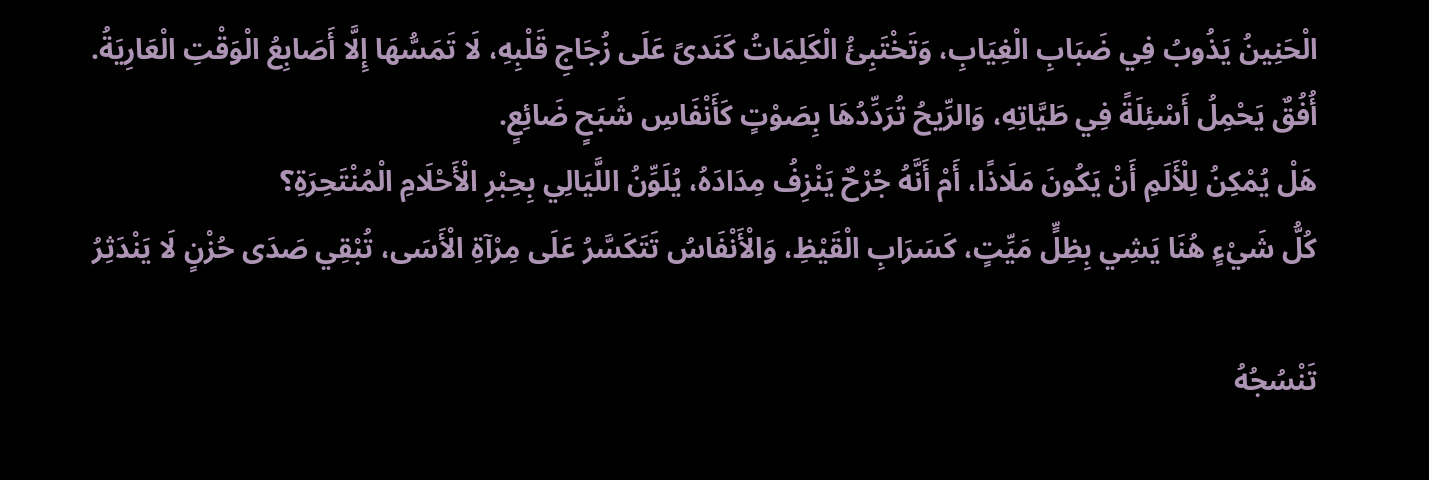الْحَنِينُ يَذُوبُ فِي ضَبَابِ الْغِيَابِ، وَتَخْتَبِئُ الْكَلِمَاتُ كَنَدىً عَلَى زُجَاجِ قَلْبِهِ، لَا تَمَسُّهَا إِلَّا أَصَابِعُ الْوَقْتِ الْعَارِيَةُ.
أُفُقٌ يَحْمِلُ أَسْئِلَةً فِي طَيَّاتِهِ، وَالرِّيحُ تُرَدِّدُهَا بِصَوْتٍ كَأَنْفَاسِ شَبَحٍ ضَائِعٍ.
هَلْ يُمْكِنُ لِلْأَلَمِ أَنْ يَكُونَ مَلَاذًا، أَمْ أَنَّهُ جُرْحٌ يَنْزِفُ مِدَادَهُ، يُلَوِّنُ اللَّيَالِي بِحِبْرِ الْأَحْلَامِ الْمُنْتَحِرَةِ؟
كُلُّ شَيْءٍ هُنَا يَشِي بِظِلٍّ مَيِّتٍ، كَسَرَابِ الْقَيْظِ، وَالْأَنْفَاسُ تَتَكَسَّرُ عَلَى مِرْآةِ الْأَسَى، تُبْقِي صَدَى حُزْنٍ لَا يَنْدَثِرُ

تَنْسُجُهُ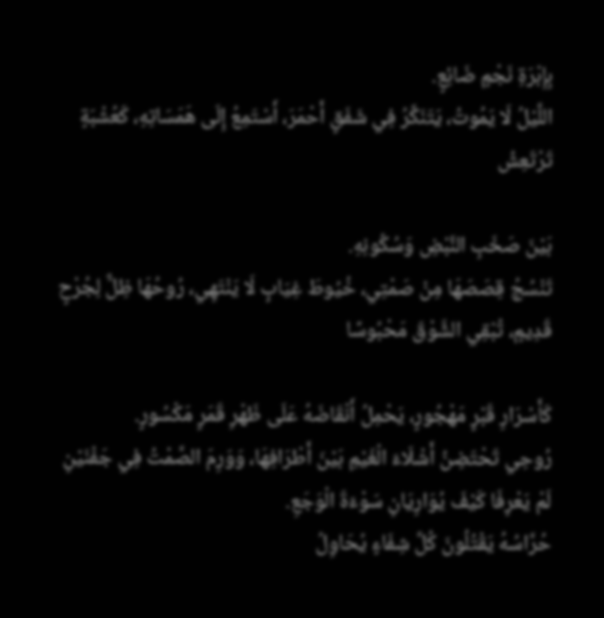بِإِبْرَةِ نَجْمٍ ضَائِعٍ.
اللَّيْلُ لَا يَمُوتُ، يَتَنَكَّرُ فِي شَفَقٍ أَحْمَرَ، أَسْتَمِعُ إِلَى هَمَسَاتِهِ، كَعُشْبَةٍ تَرْتَعِشُ

بَيْنَ صَخَبِ النَّبْضِ وَسُكُونِهِ.
تَنْسُجُ قِصَصَهَا مِنْ صَمْتِي، خُيُوطَ غِيَابٍ لَا يَنْتَهِي، رُوحُهَا ظِلٌّ لِجُرْحٍ قَدِيمٍ، تُبْقِي الشَّوْقَ مَحْبُوسًا

كَأَسْرَارِ قَبْرٍ مَهْجُورٍ، يَحْمِلُ أَنْقَاضَهُ عَلَى ظَهْرِ قَمَرٍ مَكْسُورٍ.
رُوحِي تَحْتَضِنُ أَشْلَاءَ الْغَيْمِ بَيْنَ أَطْرَافِهَا، وَوَرِمَ الصَّمْتُ فِي جَفْنَيْنِ لَمْ يَعْرِفَا كَيْفَ يُوَارِيَانِ سَوْءَةَ الْوَجَعِ.
حُرَّاسُهُ يَقْتُلُونَ كُلَّ شِفَاءٍ يُحَاوِلُ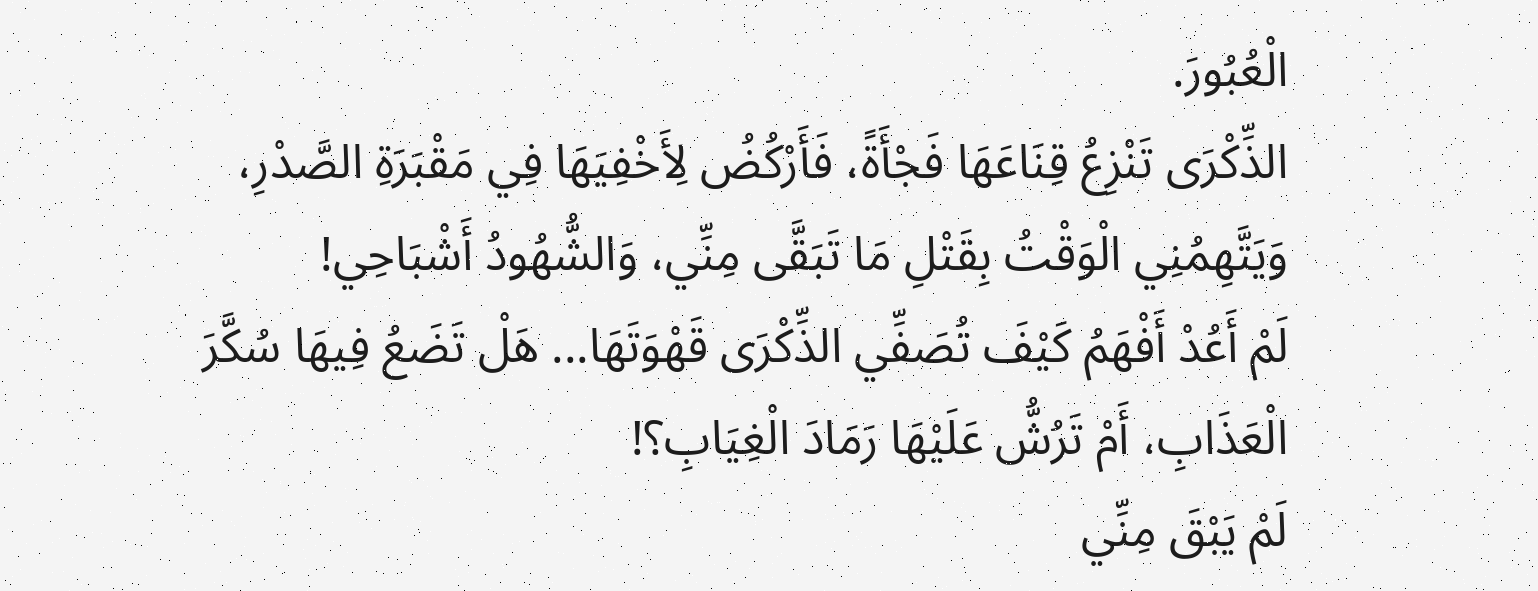الْعُبُورَ.
الذِّكْرَى تَنْزِعُ قِنَاعَهَا فَجْأَةً، فَأَرْكُضُ لِأَخْفِيَهَا فِي مَقْبَرَةِ الصَّدْرِ، وَيَتَّهِمُنِي الْوَقْتُ بِقَتْلِ مَا تَبَقَّى مِنِّي، وَالشُّهُودُ أَشْبَاحِي!
لَمْ أَعُدْ أَفْهَمُ كَيْفَ تُصَفِّي الذِّكْرَى قَهْوَتَهَا... هَلْ تَضَعُ فِيهَا سُكَّرَ الْعَذَابِ، أَمْ تَرُشُّ عَلَيْهَا رَمَادَ الْغِيَابِ؟!
لَمْ يَبْقَ مِنِّي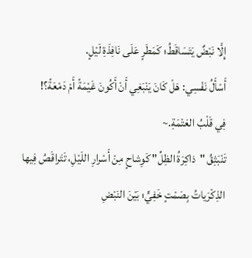إِلَّا نَبْضٌ يَتَسَاقَطُ؛ كَمَطَرٍ عَلَى نَافِذَةِ لَيْلٍ.
أَسْأَلُ نَفْسِي: هَلْ كَانَ يَنْبَغِي أَنْ أَكُونَ غَيْمَةً أَمْ دَمْعَةً؟!
فِي قَلْبُ العَتْمَةِ.~
تَنْبَثِقُ "ذاكِرَةُ الظِلِّ" كَوِشاحٍ مِنْ أَسْرارِ اللَيْلِ، تَتَراقَصُ فِيها الذِكْرَياتُ بِصَمْتٍ خَفِيٍّ؛ بَيْنَ النَبْضِ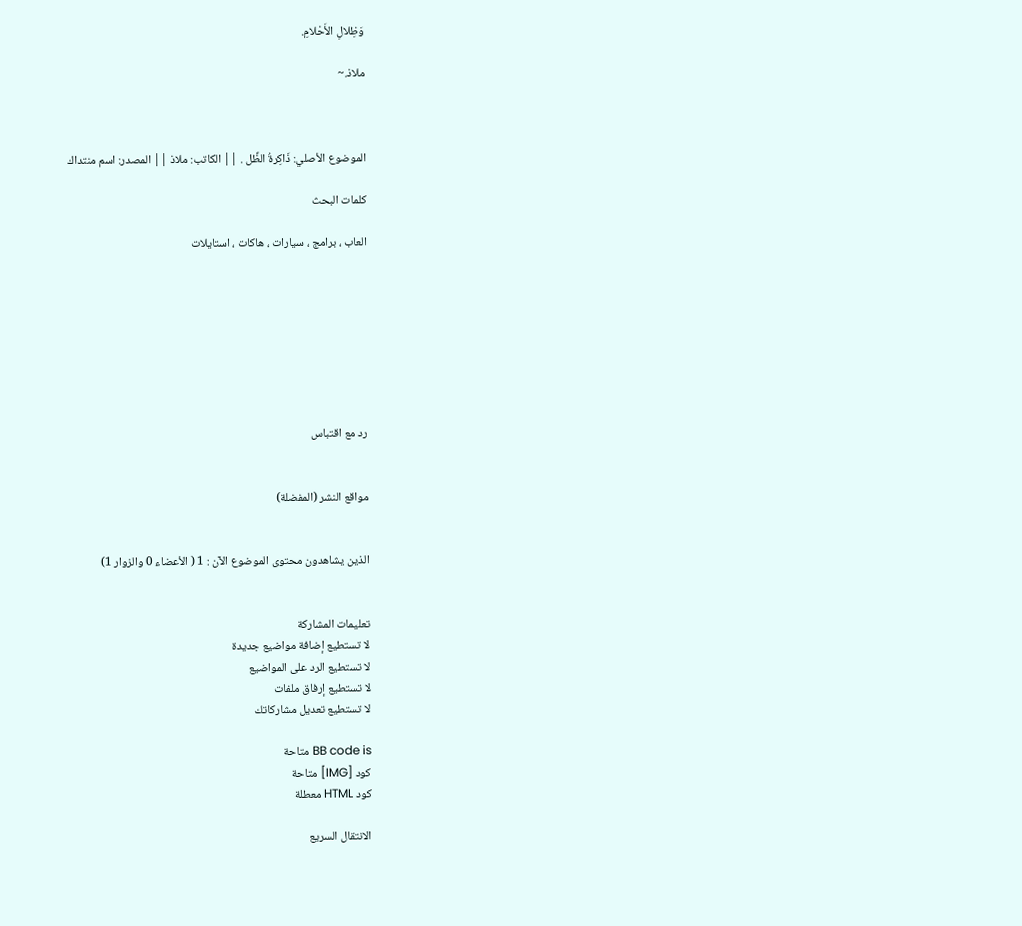وَظِلالِ الأَحْلامِ.

ملاذ.~



الموضوع الأصلي: ذَاكِرةُ الظِّل . || الكاتب: ملاذ || المصدر: اسم منتداك

كلمات البحث

العاب ، برامج ، سيارات ، هاكات ، استايلات








رد مع اقتباس


مواقع النشر (المفضلة)


الذين يشاهدون محتوى الموضوع الآن : 1 ( الأعضاء 0 والزوار 1)


تعليمات المشاركة
لا تستطيع إضافة مواضيع جديدة
لا تستطيع الرد على المواضيع
لا تستطيع إرفاق ملفات
لا تستطيع تعديل مشاركاتك

BB code is متاحة
كود [IMG] متاحة
كود HTML معطلة

الانتقال السريع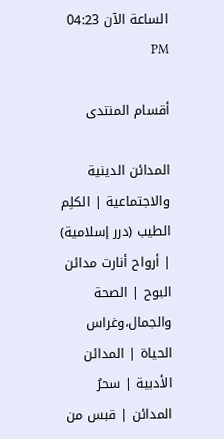الساعة الآن 04:23 PM

أقسام المنتدى

المدائن الدينية والاجتماعية | الكلِم الطيب (درر إسلامية) | أرواح أنارت مدائن البوح | الصحة والجمال،وغراس الحياة | المدائن الأدبية | سحرُ المدائن | قبس من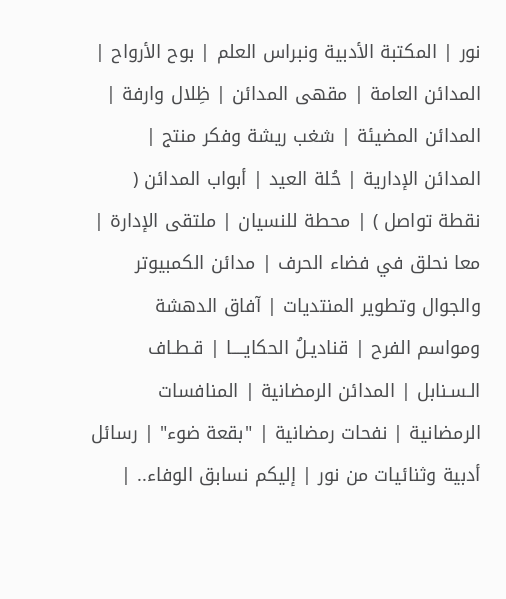نور | المكتبة الأدبية ونبراس العلم | بوح الأرواح | المدائن العامة | مقهى المدائن | ظِلال وارفة | المدائن المضيئة | شغب ريشة وفكر منتج | المدائن الإدارية | حُلة العيد | أبواب المدائن ( نقطة تواصل ) | محطة للنسيان | ملتقى الإدارة | معا نحلق في فضاء الحرف | مدائن الكمبيوتر والجوال وتطوير المنتديات | آفاق الدهشة ومواسم الفرح | قناديـلُ الحكايــــا | قـطـاف الـسـنابل | المدائن الرمضانية | المنافسات الرمضانية | نفحات رمضانية | "بقعة ضوء" | رسائل أدبية وثنائيات من نور | إليكم نسابق الوفاء.. |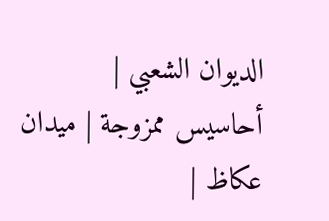الديوان الشعبي | أحاسيس ممزوجة | ميدان عكاظ |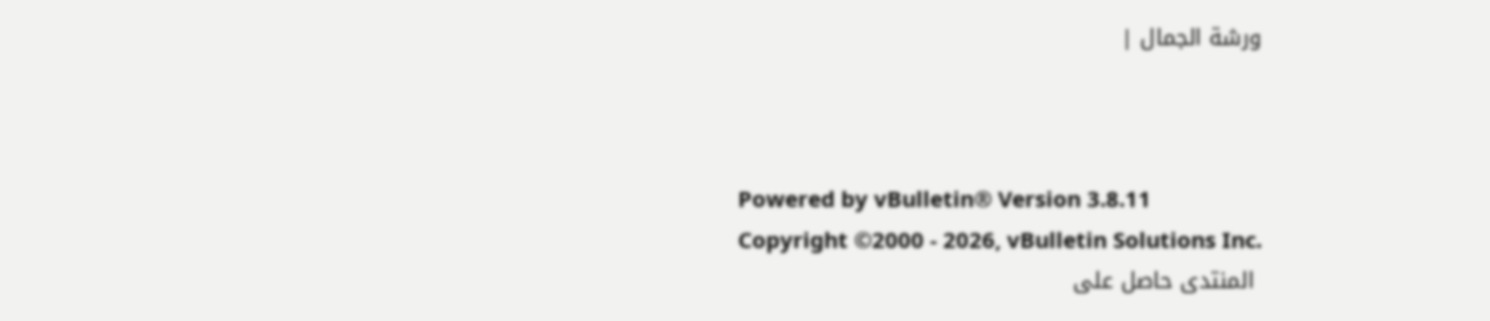ورشة الجمال |



Powered by vBulletin® Version 3.8.11
Copyright ©2000 - 2026, vBulletin Solutions Inc.
 المنتدى حاصل على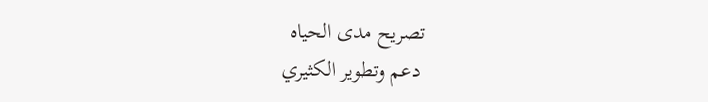تصريح مدى الحياه
 دعم وتطوير الكثيري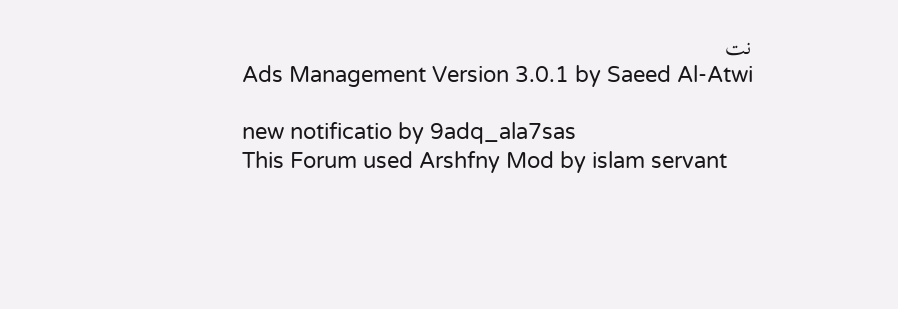نت
Ads Management Version 3.0.1 by Saeed Al-Atwi

new notificatio by 9adq_ala7sas
This Forum used Arshfny Mod by islam servant